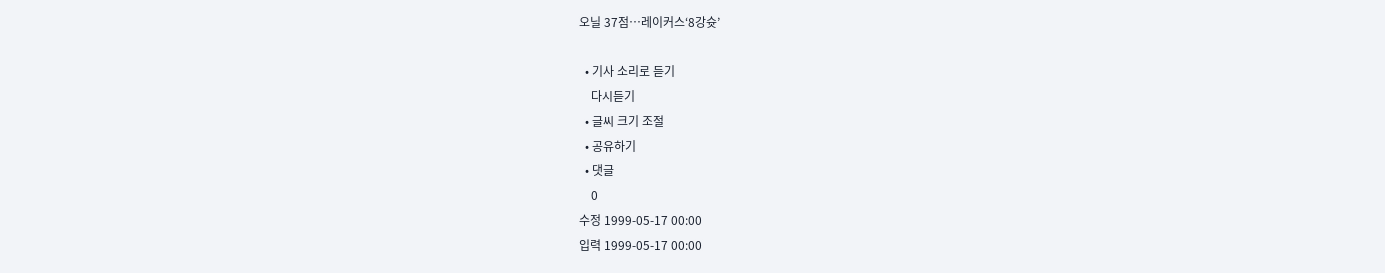오닐 37점…레이커스‘8강슛’

  • 기사 소리로 듣기
    다시듣기
  • 글씨 크기 조절
  • 공유하기
  • 댓글
    0
수정 1999-05-17 00:00
입력 1999-05-17 00:00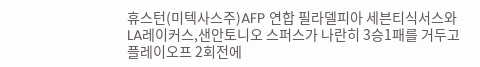휴스턴(미텍사스주)AFP 연합 필라델피아 세븐티식서스와 LA레이커스,샌안토니오 스퍼스가 나란히 3승1패를 거두고 플레이오프 2회전에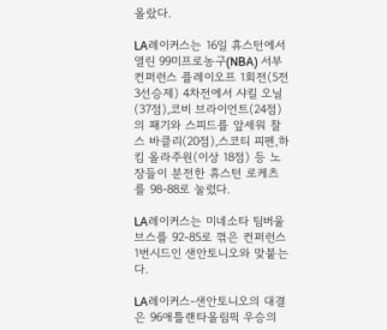올랐다.

LA레이커스는 16일 휴스턴에서 열린 99미프로농구(NBA) 서부컨퍼런스 플레이오프 1회전(5전3선승제) 4차전에서 샤킬 오닐(37점),코비 브라이언트(24점)의 패기와 스피드를 앞세워 찰스 바클리(20점),스코티 피펜,하킴 올라주원(이상 18점) 등 노장들이 분전한 휴스턴 로케츠를 98-88로 눌렀다.

LA레이커스는 미네소타 팀버울브스를 92-85로 꺾은 컨퍼런스 1번시드인 샌안토니오와 맞붙는다.

LA레이커스-샌안토니오의 대결은 96애틀랜타올림픽 우승의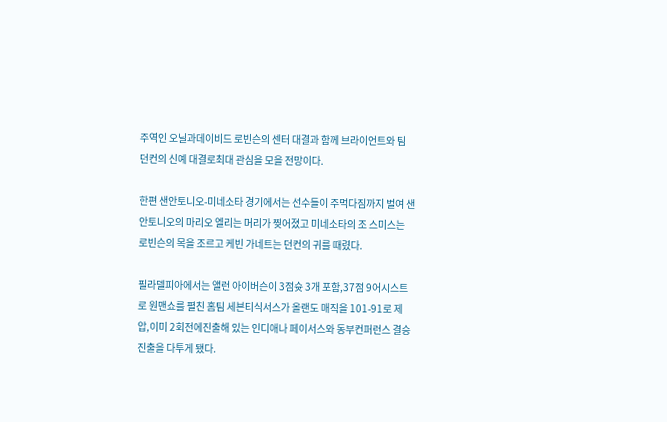주역인 오닐과데이비드 로빈슨의 센터 대결과 함께 브라이언트와 팀 던컨의 신예 대결로최대 관심을 모을 전망이다.

한편 샌안토니오-미네소타 경기에서는 선수들이 주먹다짐까지 벌여 샌안토니오의 마리오 엘리는 머리가 찢어졌고 미네소타의 조 스미스는 로빈슨의 목을 조르고 케빈 가네트는 던컨의 귀를 때렸다.

필라델피아에서는 앨런 아이버슨이 3점슛 3개 포함,37점 9어시스트로 원맨쇼를 펼친 홈팀 세븐티식서스가 올랜도 매직을 101-91로 제압,이미 2회전에진출해 있는 인디애나 페이서스와 동부컨퍼런스 결승 진출을 다투게 됐다.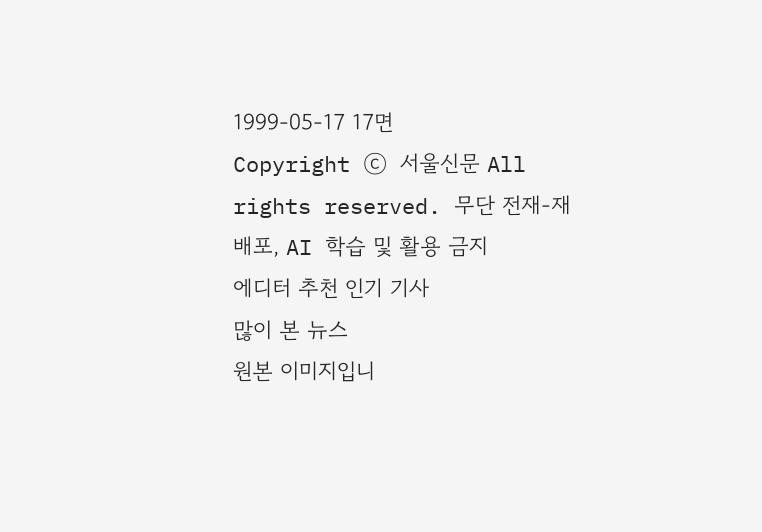1999-05-17 17면
Copyright ⓒ 서울신문 All rights reserved. 무단 전재-재배포, AI 학습 및 활용 금지
에디터 추천 인기 기사
많이 본 뉴스
원본 이미지입니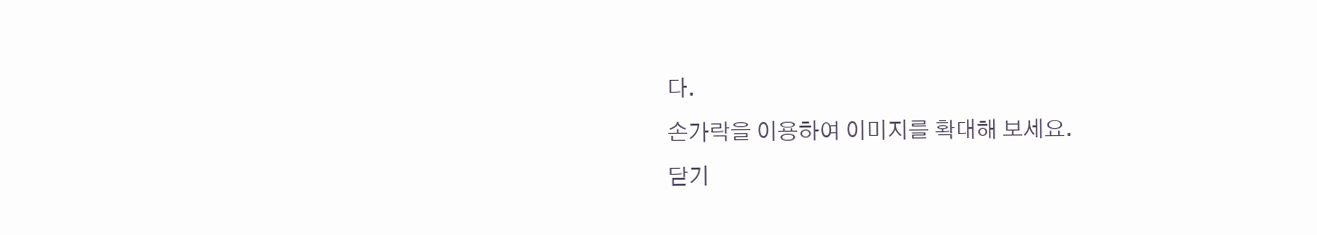다.
손가락을 이용하여 이미지를 확대해 보세요.
닫기